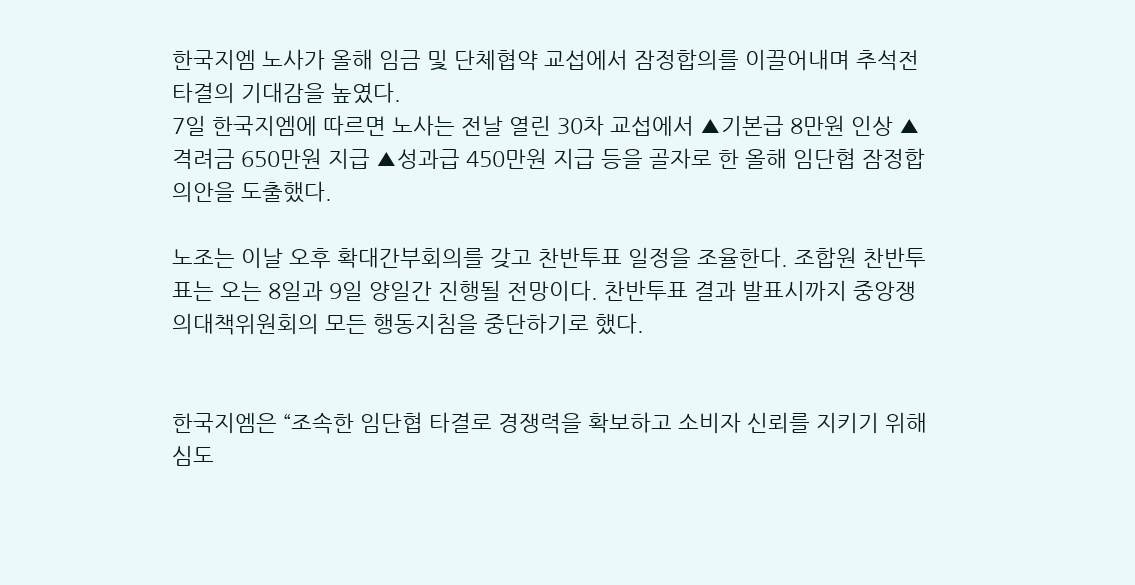한국지엠 노사가 올해 임금 및 단체협약 교섭에서 잠정합의를 이끌어내며 추석전 타결의 기대감을 높였다.
7일 한국지엠에 따르면 노사는 전날 열린 30차 교섭에서 ▲기본급 8만원 인상 ▲격려금 650만원 지급 ▲성과급 450만원 지급 등을 골자로 한 올해 임단협 잠정합의안을 도출했다.

노조는 이날 오후 확대간부회의를 갖고 찬반투표 일정을 조율한다. 조합원 찬반투표는 오는 8일과 9일 양일간 진행될 전망이다. 찬반투표 결과 발표시까지 중앙쟁의대책위원회의 모든 행동지침을 중단하기로 했다.


한국지엠은 “조속한 임단협 타결로 경쟁력을 확보하고 소비자 신뢰를 지키기 위해 심도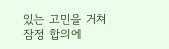있는 고민을 거쳐 잠정 합의에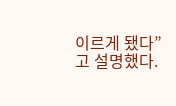이르게 됐다”고 설명했다.